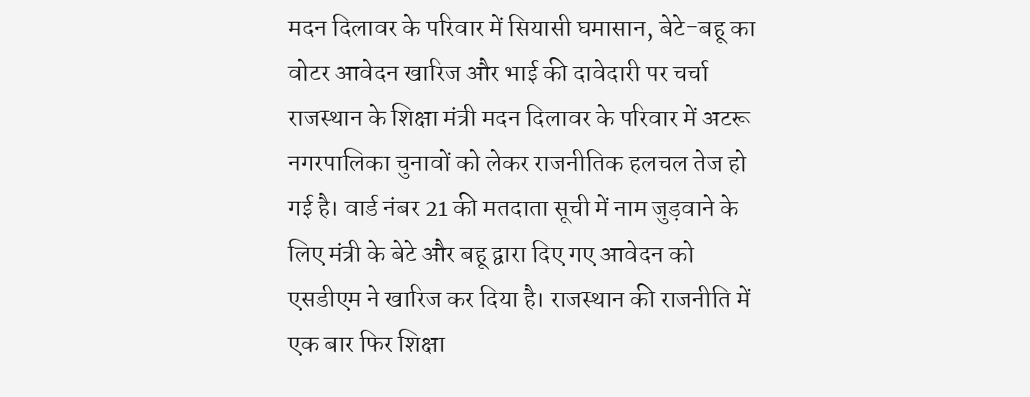मदन दिलावर के परिवार में सियासी घमासान, बेटे-बहू का वोटर आवेदन खारिज और भाई की दावेदारी पर चर्चा राजस्थान के शिक्षा मंत्री मदन दिलावर के परिवार में अटरू नगरपालिका चुनावों को लेकर राजनीतिक हलचल तेज हो गई है। वार्ड नंबर 21 की मतदाता सूची में नाम जुड़वाने के लिए मंत्री के बेटे और बहू द्वारा दिए गए आवेदन को एसडीएम ने खारिज कर दिया है। राजस्थान की राजनीति में एक बार फिर शिक्षा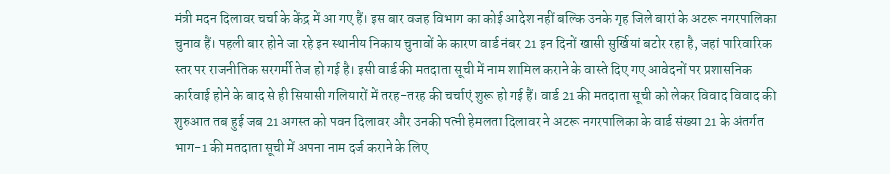मंत्री मदन दिलावर चर्चा के केंद्र में आ गए हैं। इस बार वजह विभाग का कोई आदेश नहीं बल्कि उनके गृह जिले बारां के अटरू नगरपालिका चुनाव हैं। पहली बार होने जा रहे इन स्थानीय निकाय चुनावों के कारण वार्ड नंबर 21 इन दिनों खासी सुर्खियां बटोर रहा है, जहां पारिवारिक स्तर पर राजनीतिक सरगर्मी तेज हो गई है। इसी वार्ड की मतदाता सूची में नाम शामिल कराने के वास्ते दिए गए आवेदनों पर प्रशासनिक कार्रवाई होने के बाद से ही सियासी गलियारों में तरह-तरह की चर्चाएं शुरू हो गई हैं। वार्ड 21 की मतदाता सूची को लेकर विवाद विवाद की शुरुआत तब हुई जब 21 अगस्त को पवन दिलावर और उनकी पत्नी हेमलता दिलावर ने अटरू नगरपालिका के वार्ड संख्या 21 के अंतर्गत भाग-1 की मतदाता सूची में अपना नाम दर्ज कराने के लिए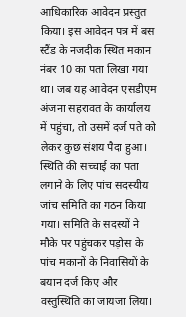आधिकारिक आवेदन प्रस्तुत किया। इस आवेदन पत्र में बस स्टैंड के नजदीक स्थित मकान नंबर 10 का पता लिखा गया था। जब यह आवेदन एसडीएम अंजना सहरावत के कार्यालय में पहुंचा, तो उसमें दर्ज पते को लेकर कुछ संशय पैदा हुआ। स्थिति की सच्चाई का पता लगाने के लिए पांच सदस्यीय जांच समिति का गठन किया गया। समिति के सदस्यों ने मौके पर पहुंचकर पड़ोस के पांच मकानों के निवासियों के बयान दर्ज किए और वस्तुस्थिति का जायजा लिया।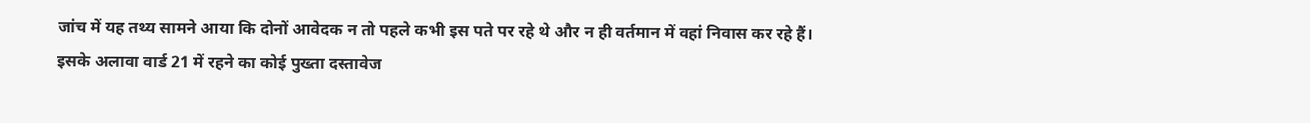जांच में यह तथ्य सामने आया कि दोनों आवेदक न तो पहले कभी इस पते पर रहे थे और न ही वर्तमान में वहां निवास कर रहे हैं। इसके अलावा वार्ड 21 में रहने का कोई पुख्ता दस्तावेज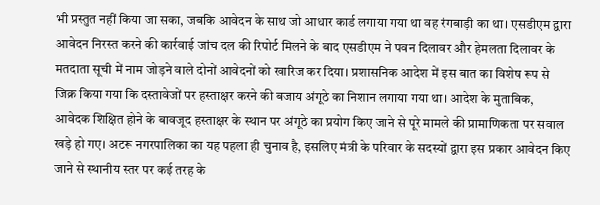भी प्रस्तुत नहीं किया जा सका, जबकि आवेदन के साथ जो आधार कार्ड लगाया गया था वह रंगबाड़ी का था। एसडीएम द्वारा आवेदन निरस्त करने की कार्रवाई जांच दल की रिपोर्ट मिलने के बाद एसडीएम ने पवन दिलावर और हेमलता दिलावर के मतदाता सूची में नाम जोड़ने वाले दोनों आवेदनों को खारिज कर दिया। प्रशासनिक आदेश में इस बात का विशेष रूप से जिक्र किया गया कि दस्तावेजों पर हस्ताक्षर करने की बजाय अंगूठे का निशान लगाया गया था। आदेश के मुताबिक, आवेदक शिक्षित होने के बावजूद हस्ताक्षर के स्थान पर अंगूठे का प्रयोग किए जाने से पूरे मामले की प्रामाणिकता पर सवाल खड़े हो गए। अटरू नगरपालिका का यह पहला ही चुनाव है, इसलिए मंत्री के परिवार के सदस्यों द्वारा इस प्रकार आवेदन किए जाने से स्थानीय स्तर पर कई तरह के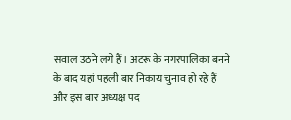सवाल उठने लगे हैं। अटरू के नगरपालिका बनने के बाद यहां पहली बार निकाय चुनाव हो रहे हैं और इस बार अध्यक्ष पद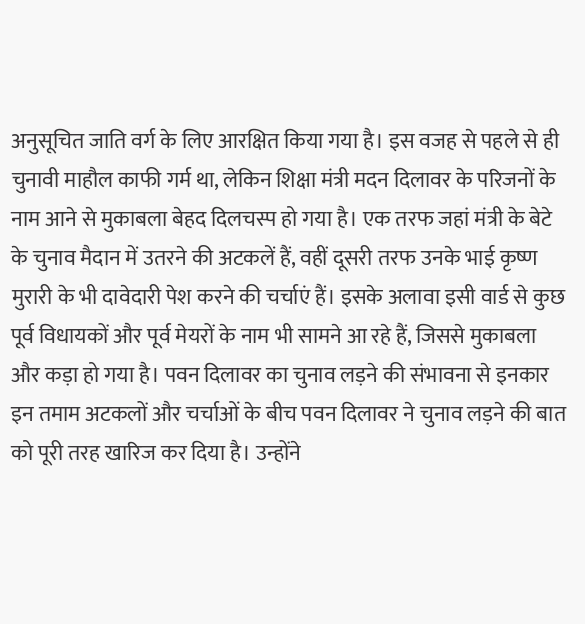अनुसूचित जाति वर्ग के लिए आरक्षित किया गया है। इस वजह से पहले से ही चुनावी माहौल काफी गर्म था, लेकिन शिक्षा मंत्री मदन दिलावर के परिजनों के नाम आने से मुकाबला बेहद दिलचस्प हो गया है। एक तरफ जहां मंत्री के बेटे के चुनाव मैदान में उतरने की अटकलें हैं, वहीं दूसरी तरफ उनके भाई कृष्ण मुरारी के भी दावेदारी पेश करने की चर्चाएं हैं। इसके अलावा इसी वार्ड से कुछ पूर्व विधायकों और पूर्व मेयरों के नाम भी सामने आ रहे हैं, जिससे मुकाबला और कड़ा हो गया है। पवन दिलावर का चुनाव लड़ने की संभावना से इनकार इन तमाम अटकलों और चर्चाओं के बीच पवन दिलावर ने चुनाव लड़ने की बात को पूरी तरह खारिज कर दिया है। उन्होंने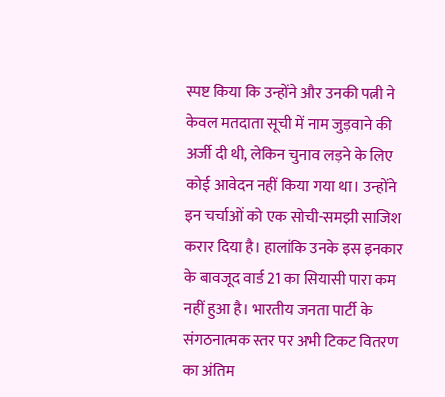स्पष्ट किया कि उन्होंने और उनकी पत्नी ने केवल मतदाता सूची में नाम जुड़वाने की अर्जी दी थी, लेकिन चुनाव लड़ने के लिए कोई आवेदन नहीं किया गया था। उन्होंने इन चर्चाओं को एक सोची-समझी साजिश करार दिया है। हालांकि उनके इस इनकार के बावजूद वार्ड 21 का सियासी पारा कम नहीं हुआ है। भारतीय जनता पार्टी के संगठनात्मक स्तर पर अभी टिकट वितरण का अंतिम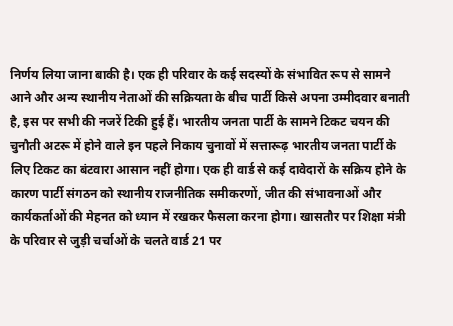निर्णय लिया जाना बाकी है। एक ही परिवार के कई सदस्यों के संभावित रूप से सामने आने और अन्य स्थानीय नेताओं की सक्रियता के बीच पार्टी किसे अपना उम्मीदवार बनाती है, इस पर सभी की नजरें टिकी हुई हैं। भारतीय जनता पार्टी के सामने टिकट चयन की चुनौती अटरू में होने वाले इन पहले निकाय चुनावों में सत्तारूढ़ भारतीय जनता पार्टी के लिए टिकट का बंटवारा आसान नहीं होगा। एक ही वार्ड से कई दावेदारों के सक्रिय होने के कारण पार्टी संगठन को स्थानीय राजनीतिक समीकरणों, जीत की संभावनाओं और कार्यकर्ताओं की मेहनत को ध्यान में रखकर फैसला करना होगा। खासतौर पर शिक्षा मंत्री के परिवार से जुड़ी चर्चाओं के चलते वार्ड 21 पर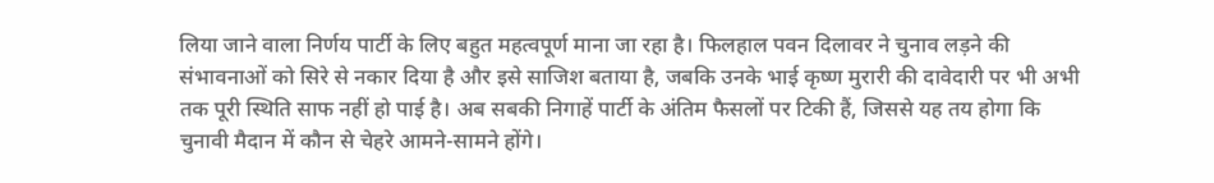लिया जाने वाला निर्णय पार्टी के लिए बहुत महत्वपूर्ण माना जा रहा है। फिलहाल पवन दिलावर ने चुनाव लड़ने की संभावनाओं को सिरे से नकार दिया है और इसे साजिश बताया है, जबकि उनके भाई कृष्ण मुरारी की दावेदारी पर भी अभी तक पूरी स्थिति साफ नहीं हो पाई है। अब सबकी निगाहें पार्टी के अंतिम फैसलों पर टिकी हैं, जिससे यह तय होगा कि चुनावी मैदान में कौन से चेहरे आमने-सामने होंगे।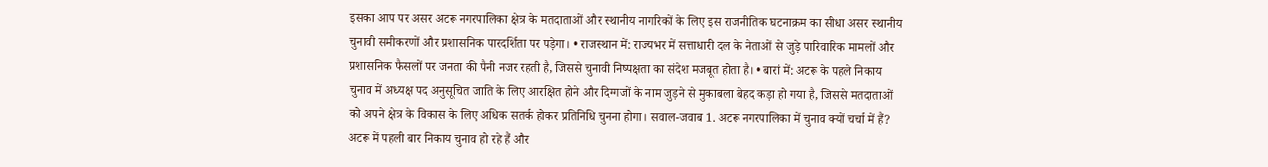इसका आप पर असर अटरू नगरपालिका क्षेत्र के मतदाताओं और स्थानीय नागरिकों के लिए इस राजनीतिक घटनाक्रम का सीधा असर स्थानीय चुनावी समीकरणों और प्रशासनिक पारदर्शिता पर पड़ेगा। • राजस्थान में: राज्यभर में सत्ताधारी दल के नेताओं से जुड़े पारिवारिक मामलों और प्रशासनिक फैसलों पर जनता की पैनी नजर रहती है, जिससे चुनावी निष्पक्षता का संदेश मजबूत होता है। • बारां में: अटरू के पहले निकाय चुनाव में अध्यक्ष पद अनुसूचित जाति के लिए आरक्षित होने और दिग्गजों के नाम जुड़ने से मुकाबला बेहद कड़ा हो गया है, जिससे मतदाताओं को अपने क्षेत्र के विकास के लिए अधिक सतर्क होकर प्रतिनिधि चुनना होगा। सवाल-जवाब 1. अटरू नगरपालिका में चुनाव क्यों चर्चा में हैं? अटरू में पहली बार निकाय चुनाव हो रहे हैं और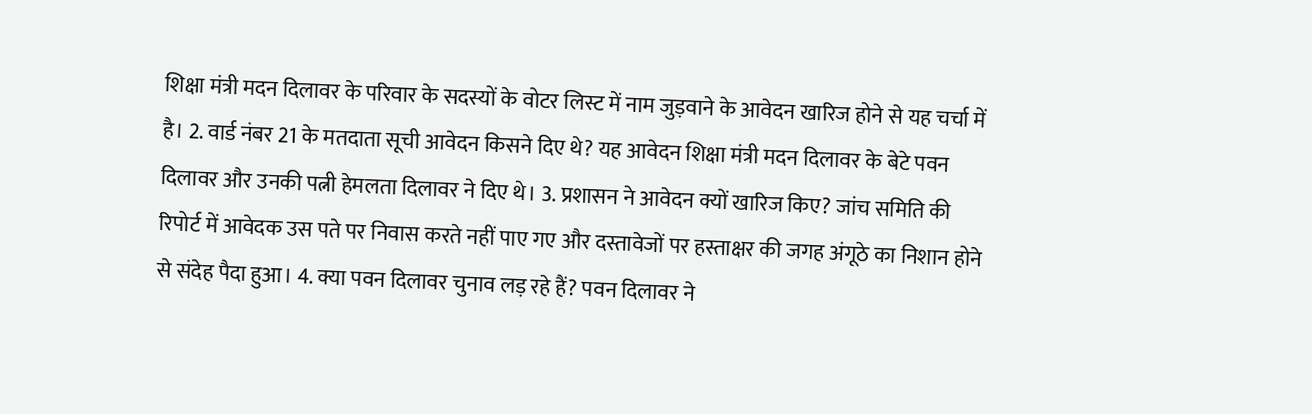शिक्षा मंत्री मदन दिलावर के परिवार के सदस्यों के वोटर लिस्ट में नाम जुड़वाने के आवेदन खारिज होने से यह चर्चा में है। 2. वार्ड नंबर 21 के मतदाता सूची आवेदन किसने दिए थे? यह आवेदन शिक्षा मंत्री मदन दिलावर के बेटे पवन दिलावर और उनकी पत्नी हेमलता दिलावर ने दिए थे। 3. प्रशासन ने आवेदन क्यों खारिज किए? जांच समिति की रिपोर्ट में आवेदक उस पते पर निवास करते नहीं पाए गए और दस्तावेजों पर हस्ताक्षर की जगह अंगूठे का निशान होने से संदेह पैदा हुआ। 4. क्या पवन दिलावर चुनाव लड़ रहे हैं? पवन दिलावर ने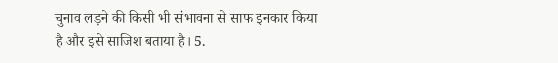चुनाव लड़ने की किसी भी संभावना से साफ इनकार किया है और इसे साजिश बताया है। 5.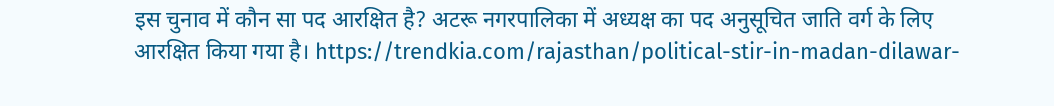इस चुनाव में कौन सा पद आरक्षित है? अटरू नगरपालिका में अध्यक्ष का पद अनुसूचित जाति वर्ग के लिए आरक्षित किया गया है। https://trendkia.com/rajasthan/political-stir-in-madan-dilawar-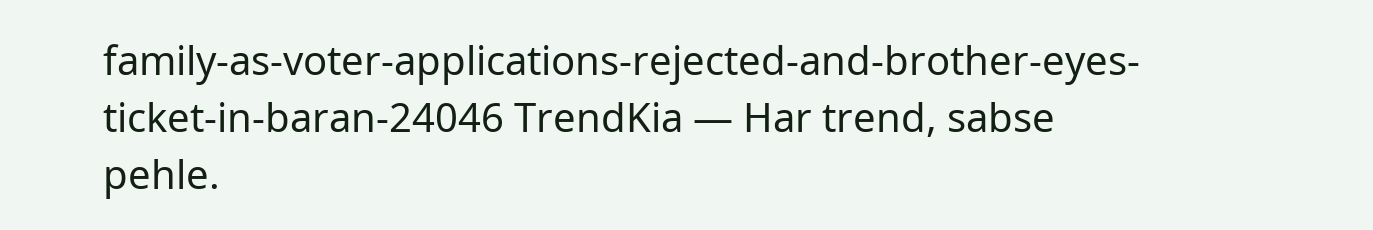family-as-voter-applications-rejected-and-brother-eyes-ticket-in-baran-24046 TrendKia — Har trend, sabse pehle.